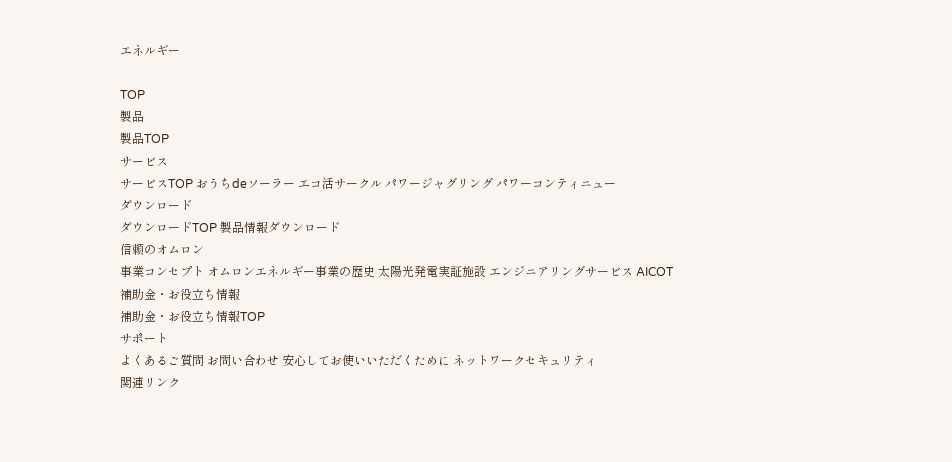エネルギー

TOP
製品
製品TOP
サービス
サービスTOP おうちdeソーラー エコ活サークル パワージャグリング パワーコンティニュー
ダウンロード
ダウンロードTOP 製品情報ダウンロード
信頼のオムロン
事業コンセプト オムロンエネルギー事業の歴史 太陽光発電実証施設 エンジニアリングサービス AICOT
補助金・お役立ち情報
補助金・お役立ち情報TOP
サポート
よくあるご質問 お問い合わせ 安心してお使いいただくために ネットワークセキュリティ
関連リンク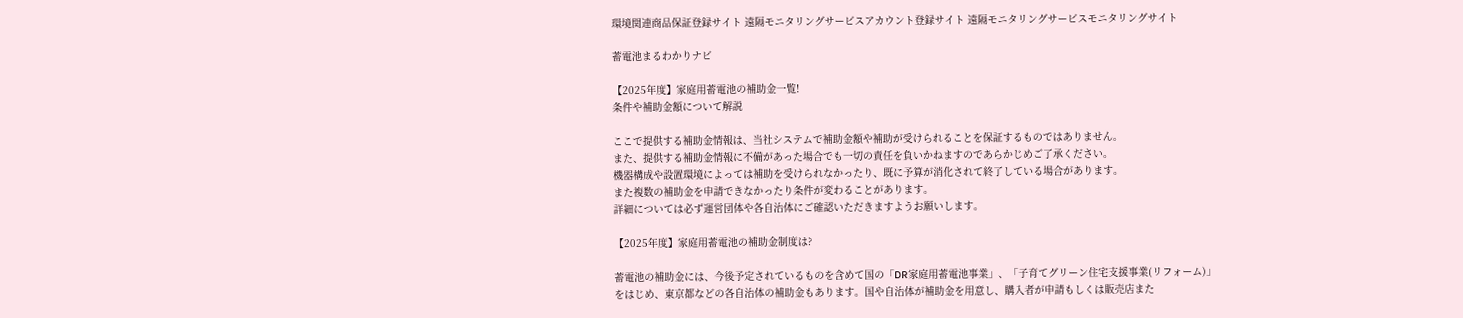環境関連商品保証登録サイト 遠隔モニタリングサービスアカウント登録サイト 遠隔モニタリングサービスモニタリングサイト

蓄電池まるわかりナビ

【2025年度】家庭用蓄電池の補助金一覧!
条件や補助金額について解説

ここで提供する補助金情報は、当社システムで補助金額や補助が受けられることを保証するものではありません。
また、提供する補助金情報に不備があった場合でも一切の責任を負いかねますのであらかじめご了承ください。
機器構成や設置環境によっては補助を受けられなかったり、既に予算が消化されて終了している場合があります。
また複数の補助金を申請できなかったり条件が変わることがあります。
詳細については必ず運営団体や各自治体にご確認いただきますようお願いします。

【2025年度】家庭用蓄電池の補助金制度は?

蓄電池の補助金には、今後予定されているものを含めて国の「DR家庭用蓄電池事業」、「子育てグリーン住宅支援事業(リフォーム)」をはじめ、東京都などの各自治体の補助金もあります。国や自治体が補助金を用意し、購入者が申請もしくは販売店また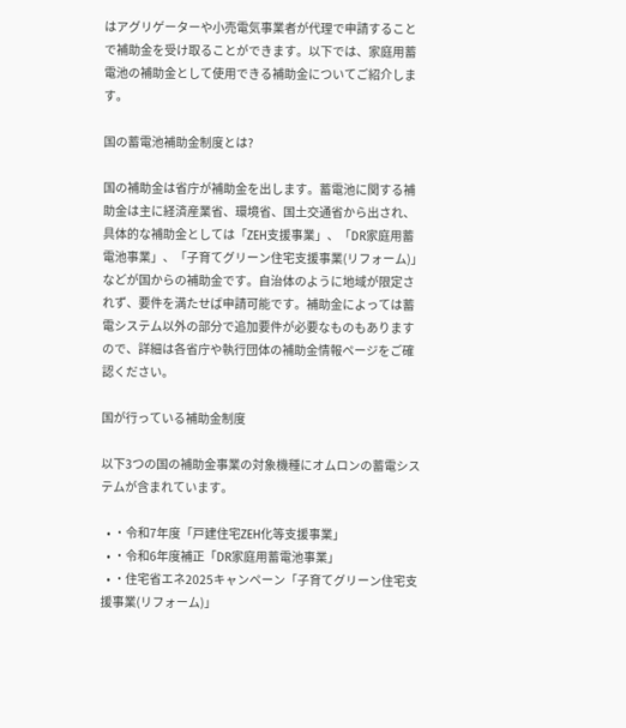はアグリゲーターや小売電気事業者が代理で申請することで補助金を受け取ることができます。以下では、家庭用蓄電池の補助金として使用できる補助金についてご紹介します。

国の蓄電池補助金制度とは?

国の補助金は省庁が補助金を出します。蓄電池に関する補助金は主に経済産業省、環境省、国土交通省から出され、具体的な補助金としては「ZEH支援事業」、「DR家庭用蓄電池事業」、「子育てグリーン住宅支援事業(リフォーム)」などが国からの補助金です。自治体のように地域が限定されず、要件を満たせば申請可能です。補助金によっては蓄電システム以外の部分で追加要件が必要なものもありますので、詳細は各省庁や執行団体の補助金情報ページをご確認ください。

国が行っている補助金制度

以下3つの国の補助金事業の対象機種にオムロンの蓄電システムが含まれています。

  • ・令和7年度「戸建住宅ZEH化等支援事業」
  • ・令和6年度補正「DR家庭用蓄電池事業」
  • ・住宅省エネ2025キャンペーン「子育てグリーン住宅支援事業(リフォーム)」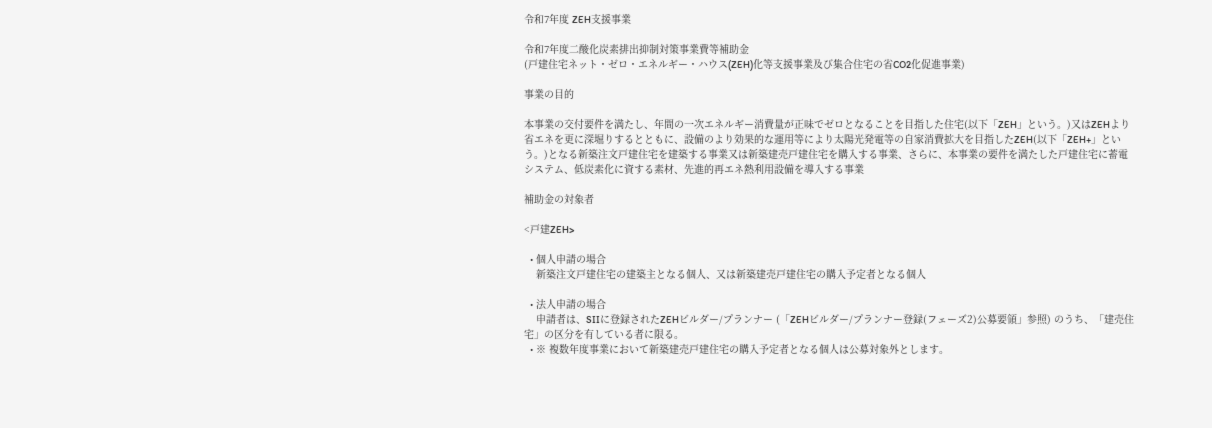令和7年度 ZEH支援事業

令和7年度二酸化炭素排出抑制対策事業費等補助金
(戸建住宅ネット・ゼロ・エネルギー・ハウス(ZEH)化等支援事業及び集合住宅の省CO2化促進事業)

事業の目的

本事業の交付要件を満たし、年間の一次エネルギー消費量が正味でゼロとなることを目指した住宅(以下「ZEH」という。)又はZEHより省エネを更に深堀りするとともに、設備のより効果的な運用等により太陽光発電等の自家消費拡大を目指したZEH(以下「ZEH+」という。)となる新築注文戸建住宅を建築する事業又は新築建売戸建住宅を購入する事業、さらに、本事業の要件を満たした戸建住宅に蓄電システム、低炭素化に資する素材、先進的再エネ熱利用設備を導入する事業

補助金の対象者

<戸建ZEH>

  • 個人申請の場合
    新築注文戸建住宅の建築主となる個人、又は新築建売戸建住宅の購入予定者となる個人

  • 法人申請の場合
    申請者は、SIIに登録されたZEHビルダー/プランナー (「ZEHビルダー/プランナー登録(フェーズ2)公募要領」参照) のうち、「建売住宅」の区分を有している者に限る。
  • ※ 複数年度事業において新築建売戸建住宅の購入予定者となる個人は公募対象外とします。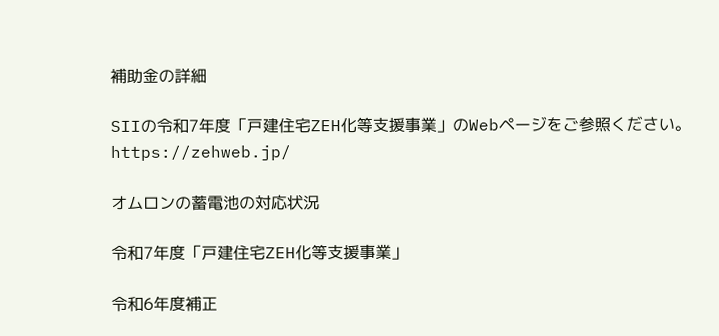補助金の詳細

SIIの令和7年度「戸建住宅ZEH化等支援事業」のWebページをご参照ください。
https://zehweb.jp/

オムロンの蓄電池の対応状況

令和7年度「戸建住宅ZEH化等支援事業」

令和6年度補正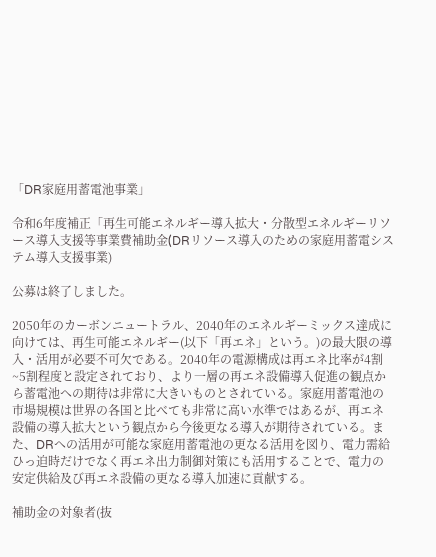「DR家庭用蓄電池事業」

令和6年度補正「再生可能エネルギー導入拡大・分散型エネルギーリソース導入支援等事業費補助金(DRリソース導入のための家庭用蓄電システム導入支援事業)

公募は終了しました。

2050年のカーボンニュートラル、2040年のエネルギーミックス達成に向けては、再生可能エネルギー(以下「再エネ」という。)の最大限の導入・活用が必要不可欠である。2040年の電源構成は再エネ比率が4割~5割程度と設定されており、より一層の再エネ設備導入促進の観点から蓄電池への期待は非常に大きいものとされている。家庭用蓄電池の市場規模は世界の各国と比べても非常に高い水準ではあるが、再エネ設備の導入拡大という観点から今後更なる導入が期待されている。また、DRへの活用が可能な家庭用蓄電池の更なる活用を図り、電力需給ひっ迫時だけでなく再エネ出力制御対策にも活用することで、電力の安定供給及び再エネ設備の更なる導入加速に貢献する。

補助金の対象者(抜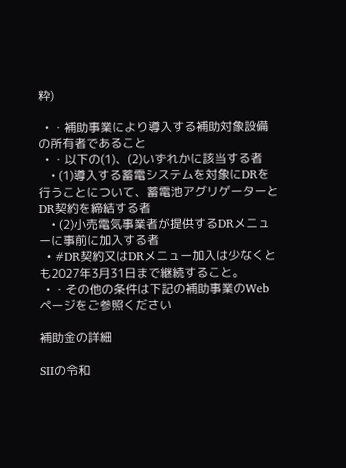粋)

  • ・補助事業により導入する補助対象設備の所有者であること
  • ・以下の(1)、(2)いずれかに該当する者
    • (1)導入する蓄電システムを対象にDRを行うことについて、蓄電池アグリゲーターとDR契約を締結する者
    • (2)小売電気事業者が提供するDRメニューに事前に加入する者
  • #DR契約又はDRメニュー加入は少なくとも2027年3月31日まで継続すること。
  • ・その他の条件は下記の補助事業のWebページをご参照ください

補助金の詳細

SIIの令和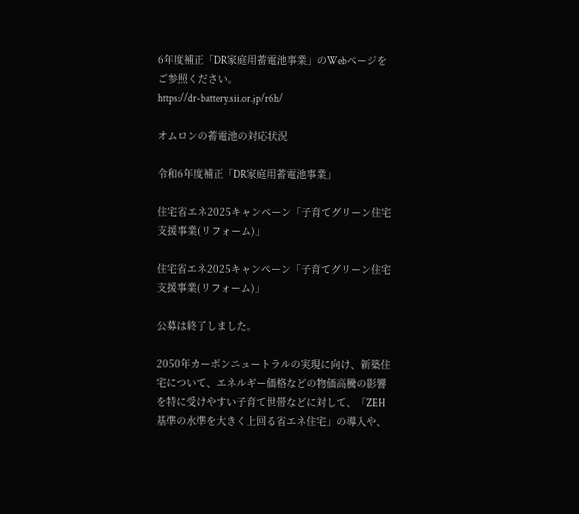6年度補正「DR家庭用蓄電池事業」のWebページをご参照ください。
https://dr-battery.sii.or.jp/r6h/

オムロンの蓄電池の対応状況

令和6年度補正「DR家庭用蓄電池事業」

住宅省エネ2025キャンペーン「子育てグリーン住宅支援事業(リフォーム)」

住宅省エネ2025キャンペーン「子育てグリーン住宅支援事業(リフォーム)」

公募は終了しました。

2050年カーボンニュートラルの実現に向け、新築住宅について、エネルギー価格などの物価高騰の影響を特に受けやすい子育て世帯などに対して、「ZEH基準の水準を大きく上回る省エネ住宅」の導入や、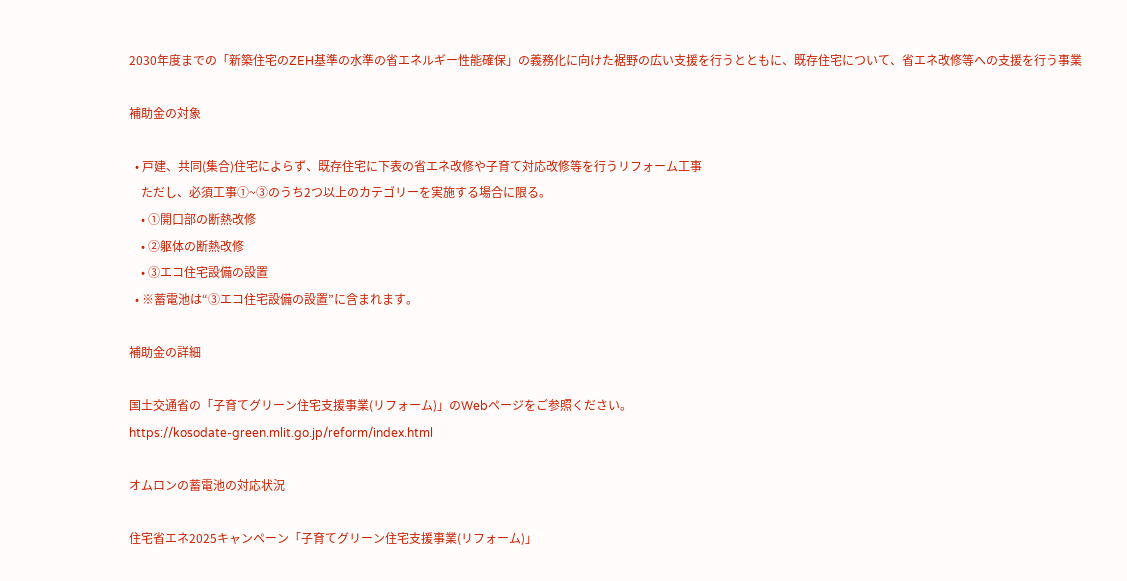2030年度までの「新築住宅のZEH基準の水準の省エネルギー性能確保」の義務化に向けた裾野の広い支援を行うとともに、既存住宅について、省エネ改修等への支援を行う事業

補助金の対象

  • 戸建、共同(集合)住宅によらず、既存住宅に下表の省エネ改修や子育て対応改修等を行うリフォーム工事
    ただし、必須工事①~③のうち2つ以上のカテゴリーを実施する場合に限る。
    • ①開口部の断熱改修
    • ②躯体の断熱改修
    • ③エコ住宅設備の設置
  • ※蓄電池は“③エコ住宅設備の設置”に含まれます。

補助金の詳細

国土交通省の「子育てグリーン住宅支援事業(リフォーム)」のWebページをご参照ください。
https://kosodate-green.mlit.go.jp/reform/index.html

オムロンの蓄電池の対応状況

住宅省エネ2025キャンペーン「子育てグリーン住宅支援事業(リフォーム)」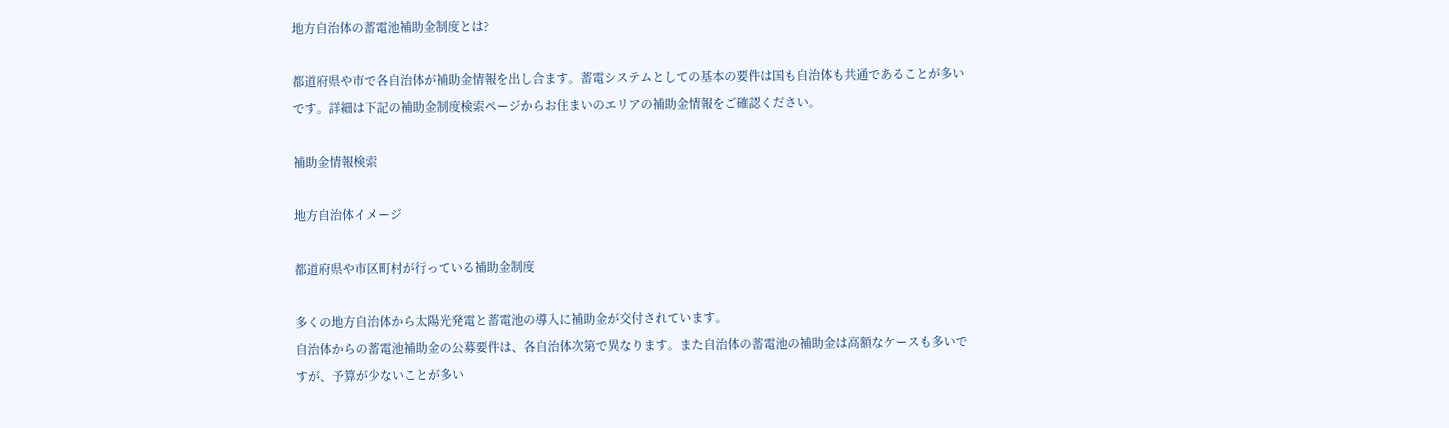地方自治体の蓄電池補助金制度とは?

都道府県や市で各自治体が補助金情報を出し合ます。蓄電システムとしての基本の要件は国も自治体も共通であることが多いです。詳細は下記の補助金制度検索ページからお住まいのエリアの補助金情報をご確認ください。

補助金情報検索

地方自治体イメージ

都道府県や市区町村が行っている補助金制度

多くの地方自治体から太陽光発電と蓄電池の導入に補助金が交付されています。
自治体からの蓄電池補助金の公募要件は、各自治体次第で異なります。また自治体の蓄電池の補助金は高額なケースも多いですが、予算が少ないことが多い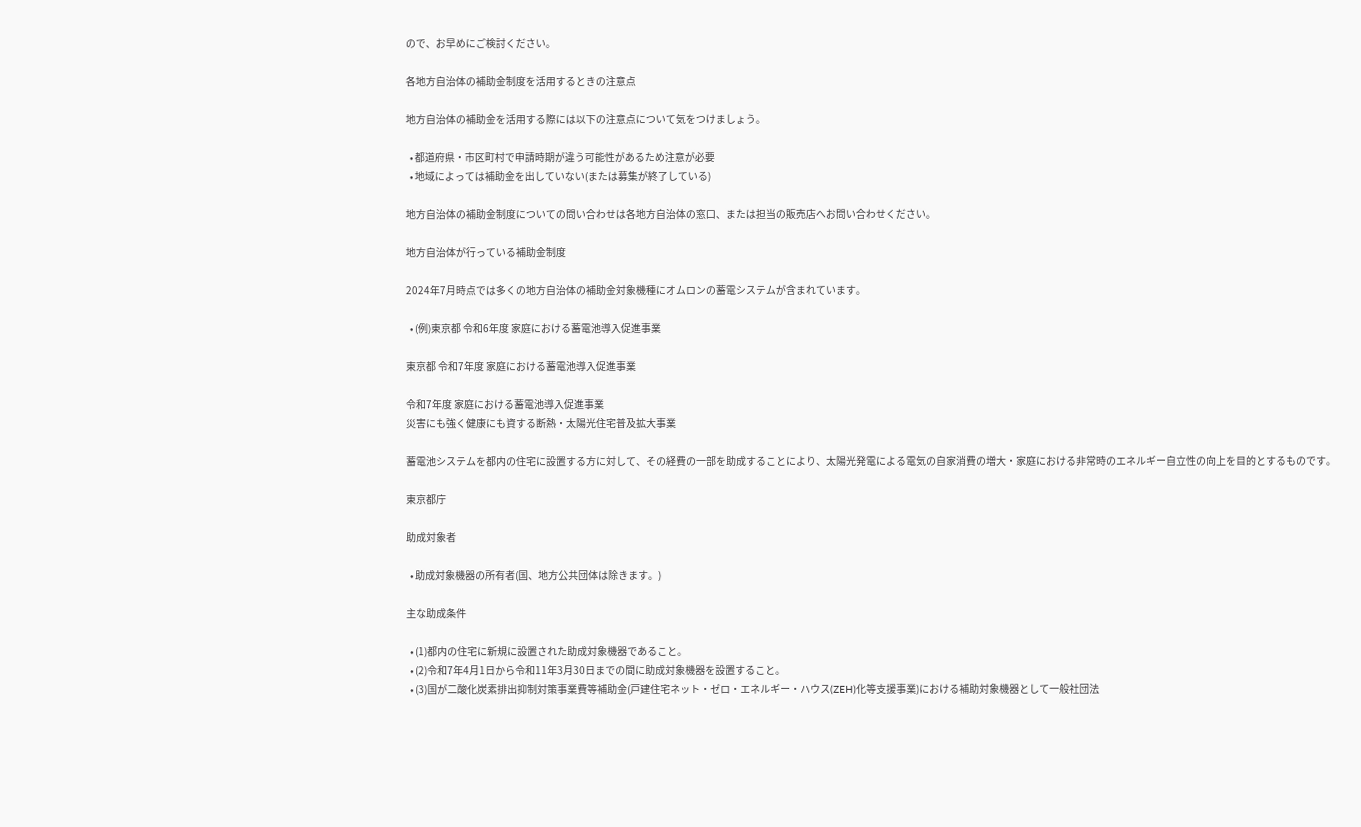ので、お早めにご検討ください。

各地方自治体の補助金制度を活用するときの注意点

地方自治体の補助金を活用する際には以下の注意点について気をつけましょう。

  • 都道府県・市区町村で申請時期が違う可能性があるため注意が必要
  • 地域によっては補助金を出していない(または募集が終了している)

地方自治体の補助金制度についての問い合わせは各地方自治体の窓口、または担当の販売店へお問い合わせください。

地方自治体が行っている補助金制度

2024年7月時点では多くの地方自治体の補助金対象機種にオムロンの蓄電システムが含まれています。

  • (例)東京都 令和6年度 家庭における蓄電池導入促進事業

東京都 令和7年度 家庭における蓄電池導入促進事業

令和7年度 家庭における蓄電池導入促進事業
災害にも強く健康にも資する断熱・太陽光住宅普及拡大事業

蓄電池システムを都内の住宅に設置する方に対して、その経費の一部を助成することにより、太陽光発電による電気の自家消費の増大・家庭における非常時のエネルギー自立性の向上を目的とするものです。

東京都庁

助成対象者

  • 助成対象機器の所有者(国、地方公共団体は除きます。)

主な助成条件

  • (1)都内の住宅に新規に設置された助成対象機器であること。
  • (2)令和7年4月1日から令和11年3月30日までの間に助成対象機器を設置すること。
  • (3)国が二酸化炭素排出抑制対策事業費等補助金(戸建住宅ネット・ゼロ・エネルギー・ハウス(ZEH)化等支援事業)における補助対象機器として一般社団法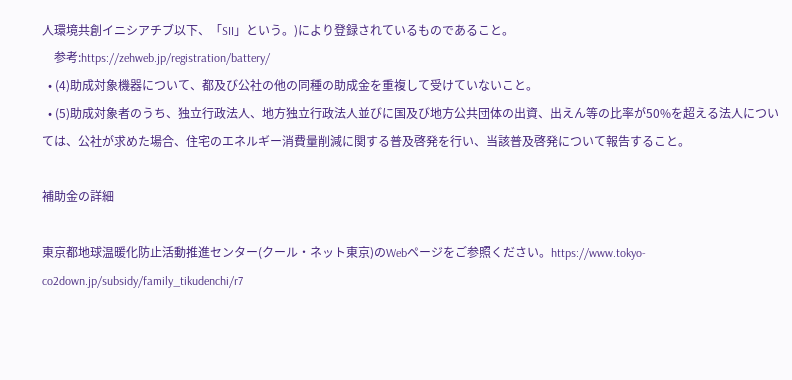人環境共創イニシアチブ以下、「SII」という。)により登録されているものであること。
    参考:https://zehweb.jp/registration/battery/
  • (4)助成対象機器について、都及び公社の他の同種の助成金を重複して受けていないこと。
  • (5)助成対象者のうち、独立行政法人、地方独立行政法人並びに国及び地方公共団体の出資、出えん等の比率が50%を超える法人については、公社が求めた場合、住宅のエネルギー消費量削減に関する普及啓発を行い、当該普及啓発について報告すること。

補助金の詳細

東京都地球温暖化防止活動推進センター(クール・ネット東京)のWebページをご参照ください。https://www.tokyo-co2down.jp/subsidy/family_tikudenchi/r7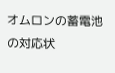オムロンの蓄電池の対応状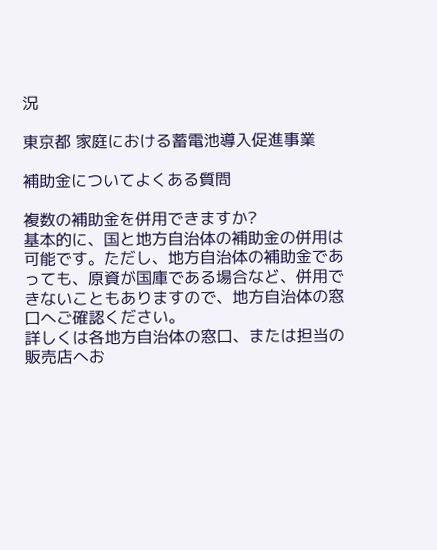況

東京都 家庭における蓄電池導入促進事業

補助金についてよくある質問

複数の補助金を併用できますか?
基本的に、国と地方自治体の補助金の併用は可能です。ただし、地方自治体の補助金であっても、原資が国庫である場合など、併用できないこともありますので、地方自治体の窓口へご確認ください。
詳しくは各地方自治体の窓口、または担当の販売店へお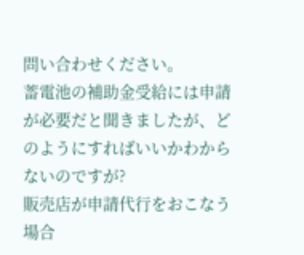問い合わせください。
蓄電池の補助金受給には申請が必要だと聞きましたが、どのようにすればいいかわからないのですが?
販売店が申請代行をおこなう場合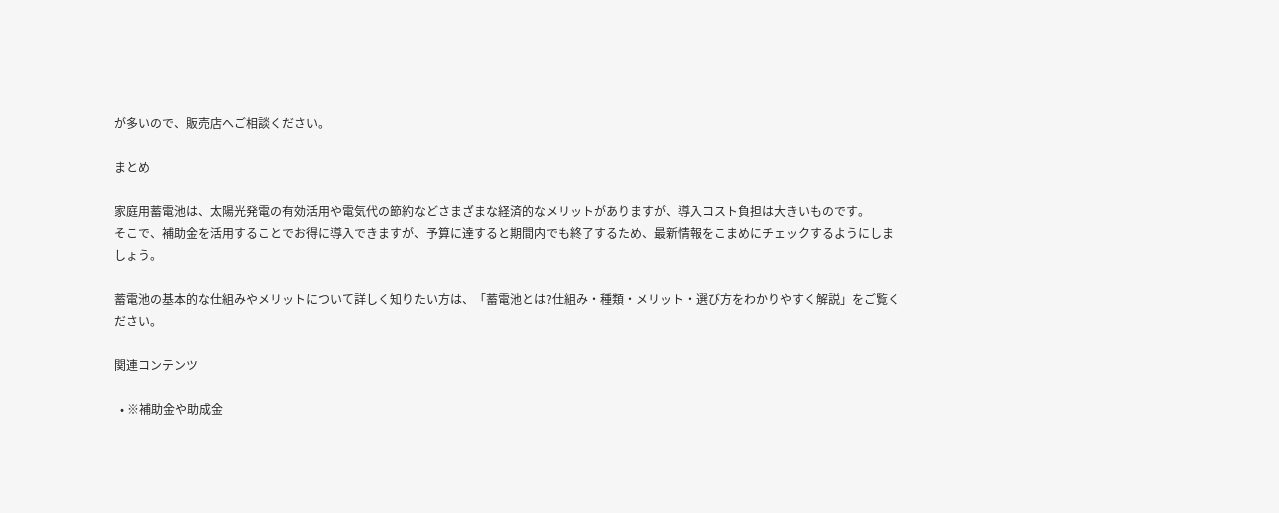が多いので、販売店へご相談ください。

まとめ

家庭用蓄電池は、太陽光発電の有効活用や電気代の節約などさまざまな経済的なメリットがありますが、導入コスト負担は大きいものです。
そこで、補助金を活用することでお得に導入できますが、予算に達すると期間内でも終了するため、最新情報をこまめにチェックするようにしましょう。

蓄電池の基本的な仕組みやメリットについて詳しく知りたい方は、「蓄電池とは?仕組み・種類・メリット・選び方をわかりやすく解説」をご覧ください。

関連コンテンツ

  • ※補助金や助成金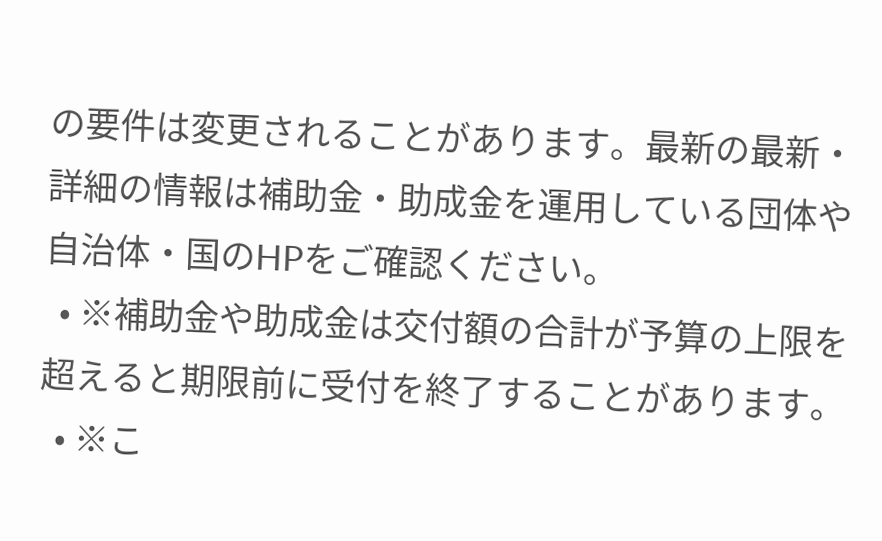の要件は変更されることがあります。最新の最新・詳細の情報は補助金・助成金を運用している団体や自治体・国のHPをご確認ください。
  • ※補助金や助成金は交付額の合計が予算の上限を超えると期限前に受付を終了することがあります。
  • ※こ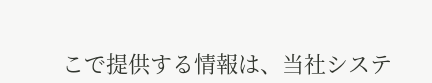こで提供する情報は、当社システ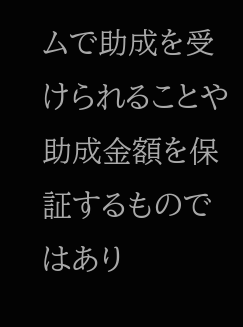ムで助成を受けられることや助成金額を保証するものではあり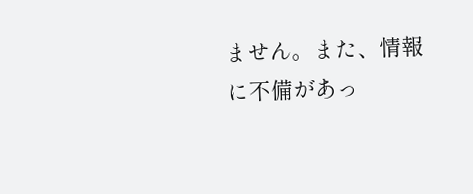ません。また、情報に不備があっ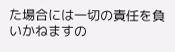た場合には一切の責任を負いかねますの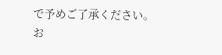で予めご了承ください。
お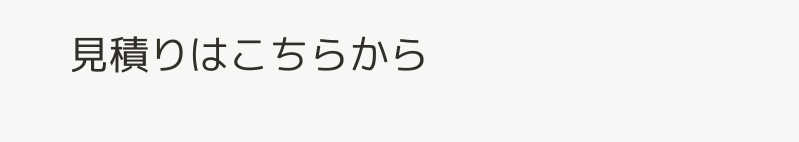見積りはこちらから